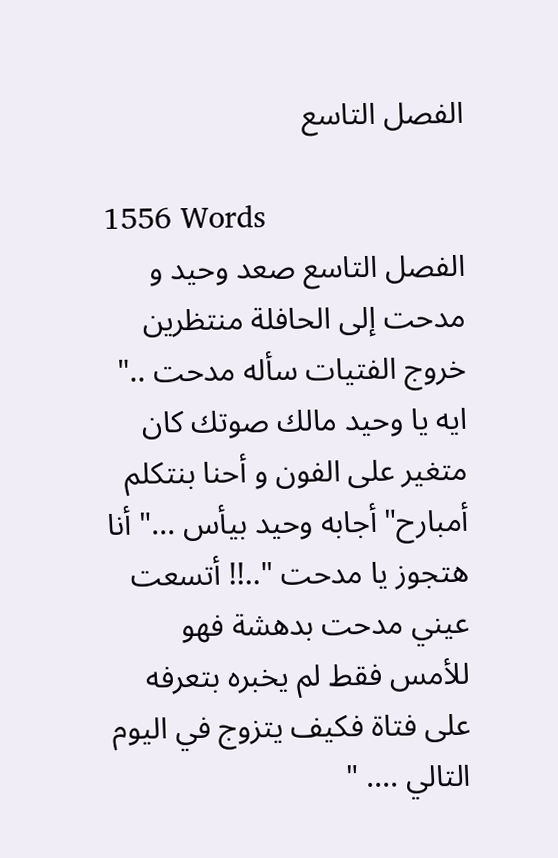الفصل التاسع

1556 Words
الفصل التاسع صعد وحيد و مدحت إلى الحافلة منتظرين خروج الفتيات سأله مدحت .." ايه يا وحيد مالك صوتك كان متغير على الفون و أحنا بنتكلم أمبارح" أجابه وحيد بيأس ..." أنا هتجوز يا مدحت "..!! أتسعت عيني مدحت بدهشة فهو للأمس فقط لم يخبره بتعرفه على فتاة فكيف يتزوج في اليوم التالي .... "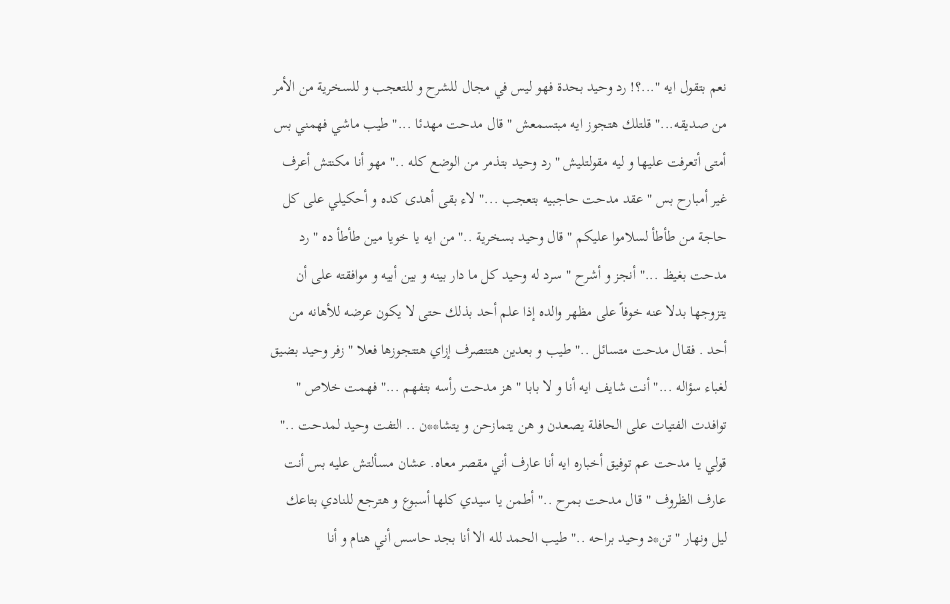نعم بتقول ايه "...؟! رد وحيد بحدة فهو ليس في مجال للشرح و للتعجب و للسخرية من الأمر من صديقه..." قلتلك هتجوز ايه مبتسمعش " قال مدحت مهدئا ..." طيب ماشي فهمني بس أمتى أتعرفت عليها و ليه مقولتليش " رد وحيد بتذمر من الوضع كله .." مهو أنا مكنتش أعرف غير أمبارح بس " عقد مدحت حاجبيه بتعجب ..." لاء بقى أهدى كده و أحكيلي على كل حاجة من طأطأ لسلاموا عليكم " قال وحيد بسخرية .." من ايه يا خويا مين طأطأ ده " رد مدحت بغيظ ..." أنجز و أشرح " سرد له وحيد كل ما دار بينه و بين أبيه و موافقته على أن يتزوجها بدلا عنه خوفاً على مظهر والده إذا علم أحد بذلك حتى لا يكون عرضه للأهانه من أحد . فقال مدحت متسائل .." طيب و بعدين هتتصرف إزاي هتتجوزها فعلا " زفر وحيد بضيق لغباء سؤاله ..." أنت شايف ايه أنا و لا بابا " هز مدحت رأسه بتفهم ..." فهمت خلاص " توافدت الفتيات على الحافلة يصعدن و هن يتمازحن و يتشا**ن .. التفت وحيد لمدحت .." قولي يا مدحت عم توفيق أخباره ايه أنا عارف أني مقصر معاه. عشان مسألتش عليه بس أنت عارف الظروف " قال مدحت بمرح .." أطمن يا سيدي كلها أسبوع و هترجع للنادي بتاعك ليل ونهار " تن*د وحيد براحه .." طيب الحمد لله الا أنا بجد حاسس أني هنام و أنا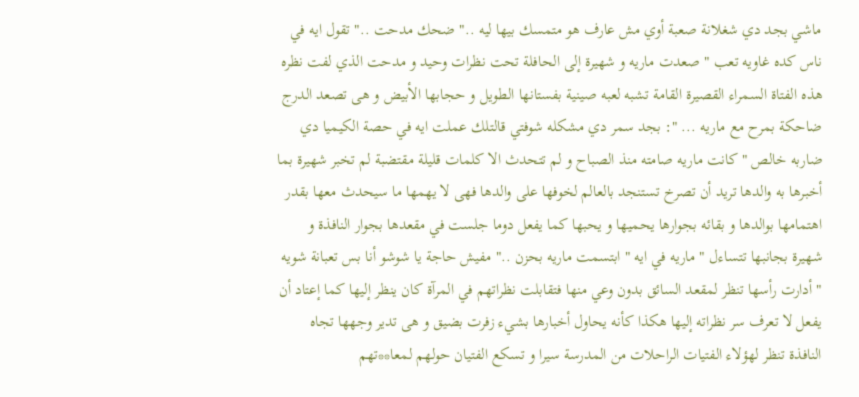ماشي بجد دي شغلانة صعبة أوي مش عارف هو متمسك بيها ليه .." ضحك مدحت .." تقول ايه في ناس كده غاويه تعب " صعدت ماريه و شهيرة إلى الحافلة تحت نظرات وحيد و مدحت الذي لفت نظره هذه الفتاة السمراء القصيرة القامة تشبه لعبه صينية بفستانها الطويل و حجابها الأبيض و هى تصعد الدرج ضاحكة بمرح مع ماريه ... ": بجد سمر دي مشكله شوفتي قالتلك عملت ايه في حصة الكيميا دي ضاربه خالص " كانت ماريه صامته منذ الصباح و لم تتحدث الا كلمات قليلة مقتضبة لم تخبر شهيرة بما أخبرها به والدها تريد أن تصرخ تستنجد بالعالم لخوفها على والدها فهى لا يهمها ما سيحدث معها بقدر اهتمامها بوالدها و بقائه بجوارها يحميها و يحبها كما يفعل دوما جلست في مقعدها بجوار النافذة و شهيرة بجانبها تتساءل " ماريه في ايه " ابتسمت ماريه بحزن .." مفيش حاجة يا شوشو أنا بس تعبانة شويه " أدارت رأسها تنظر لمقعد السائق بدون وعي منها فتقابلت نظراتهم في المرآة كان ينظر إليها كما إعتاد أن يفعل لا تعرف سر نظراته إليها هكذا كأنه يحاول أخبارها بشيء زفرت بضيق و هى تدير وجهها تجاه النافذة تنظر لهؤلاء الفتيات الراحلات من المدرسة سيرا و تسكع الفتيان حولهم لمعا**تهم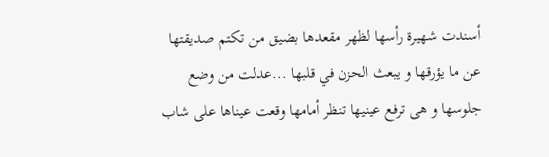أسندت شهيرة رأسها لظهر مقعدها بضيق من تكتم صديقتها عن ما يؤرقها و يبعث الحزن في قلبها ...عدلت من وضع جلوسها و هى ترفع عينيها تنظر أمامها وقعت عيناها على شاب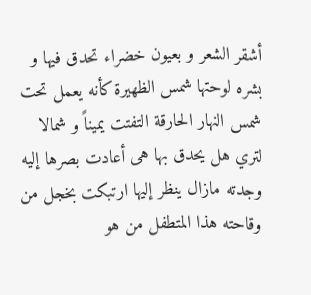أشقر الشعر و بعيون خضراء تحدق فيها و بشره لوحتها شمس الظهيرة كأنه يعمل تحت شمس النهار الحارقة التفتت يميناً و شمالا لتري هل يحدق بها هى أعادت بصرها إليه وجدته مازال ينظر إليها ارتبكت بخجل من وقاحته هذا المتطفل من هو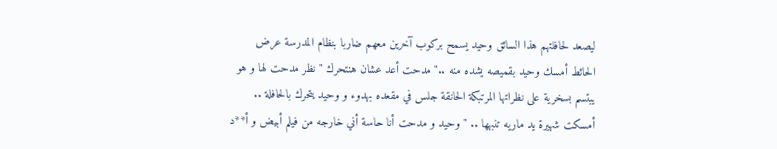ليصعد لحافلتهم هذا السائق وحيد يسمح بركوب آخرين معهم ضاربا بنظام المدرسة عرض الحائط أمسك وحيد بقميصه يشده منه .." مدحت أعد عشان هنتحرك " نظر مدحت لها و هو يبتسم بسخرية على نظراتها المرتبكة الحانقة جلس في مقعده بهدوء و وحيد يتحرك بالحافلة .. أمسكت شهيرة يد ماريه تنبهها .. " وحيد و مدحت أنا حاسة أني خارجه من فيلم أبيض و أ**د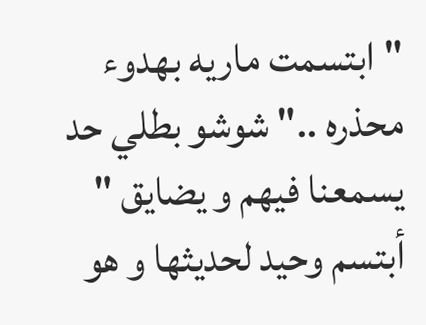" ابتسمت ماريه بهدوء محذره .." شوشو بطلي حد يسمعنا فيهم و يضايق " أبتسم وحيد لحديثها و هو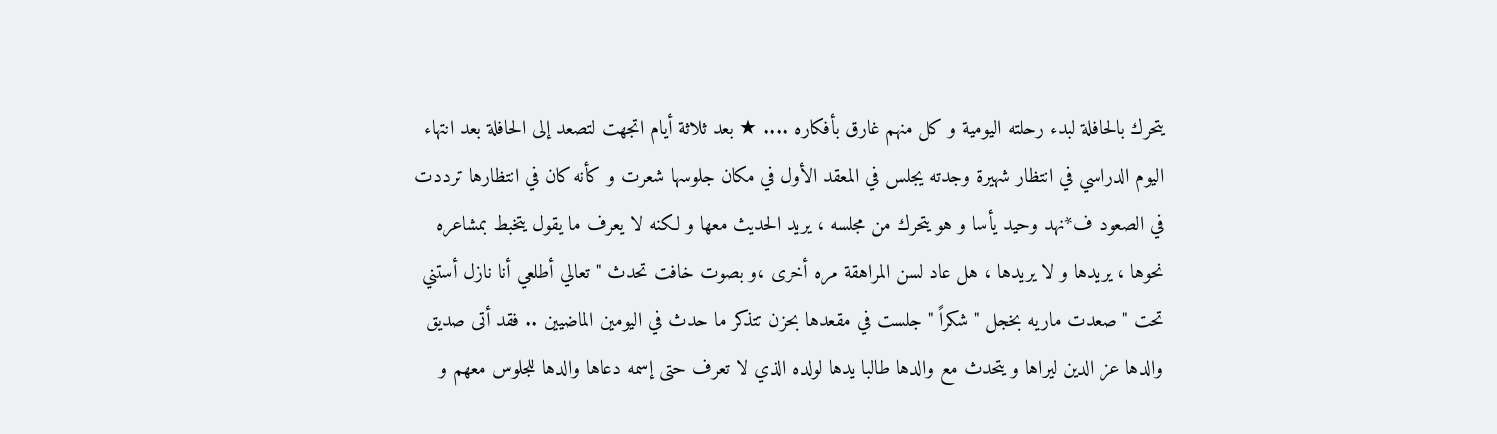يتحرك بالحافلة لبدء رحلته اليومية و كل منهم غارق بأفكاره .... ★ بعد ثلاثة أيام اتجهت لتصعد إلى الحافلة بعد انتهاء اليوم الدراسي في انتظار شهيرة وجدته يجلس في المعقد الأول في مكان جلوسها شعرت و كأنه كان في انتظارها ترددت في الصعود ف*نهد وحيد يأسا و هو يتحرك من مجلسه ، يريد الحديث معها و لكنه لا يعرف ما يقول يتخبط بمشاعره نحوها ، يريدها و لا يريدها ، هل عاد لسن المراهقة مره أخرى ،و بصوت خافت تحدث " تعالي أطلعي أنا نازل أستني تحت " صعدت ماريه بخجل " شكراً " جلست في مقعدها بحزن تتذكر ما حدث في اليومين الماضيين .. فقد أتى صديق والدها عز الدين ليراها و يتحدث مع والدها طالبا يدها لولده الذي لا تعرف حتى إسمه دعاها والدها للجلوس معهم و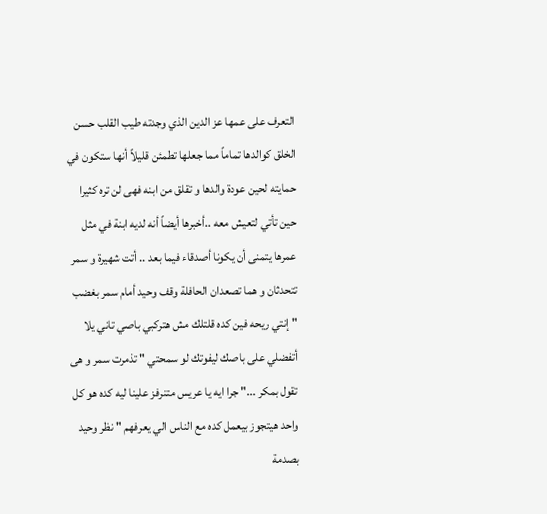التعرف على عمها عز الدين الذي وجدته طيب القلب حسن الخلق كوالدها تماماً مما جعلها تطمئن قليلاً أنها ستكون في حمايته لحين عودة والدها و تقلق من ابنه فهى لن تره كثيرا حين تأتي لتعيش معه ..أخبرها أيضاً أنه لديه ابنة في مثل عمرها يتمنى أن يكونا أصدقاء فيما بعد .. أتت شهيرة و سمر تتحدثان و هما تصعدان الحافلة وقف وحيد أمام سمر بغضب " إنتي ريحه فين كده قلتلك مش هتركبي باصي تاني يلا أتفضلي على باصك ليفوتك لو سمحتي " تذمرت سمر و هى تقول بمكر ..." جرا ايه يا عريس متنرفز علينا ليه كده هو كل واحد هيتجوز بيعمل كده مع الناس الي يعرفهم " نظر وحيد بصدمة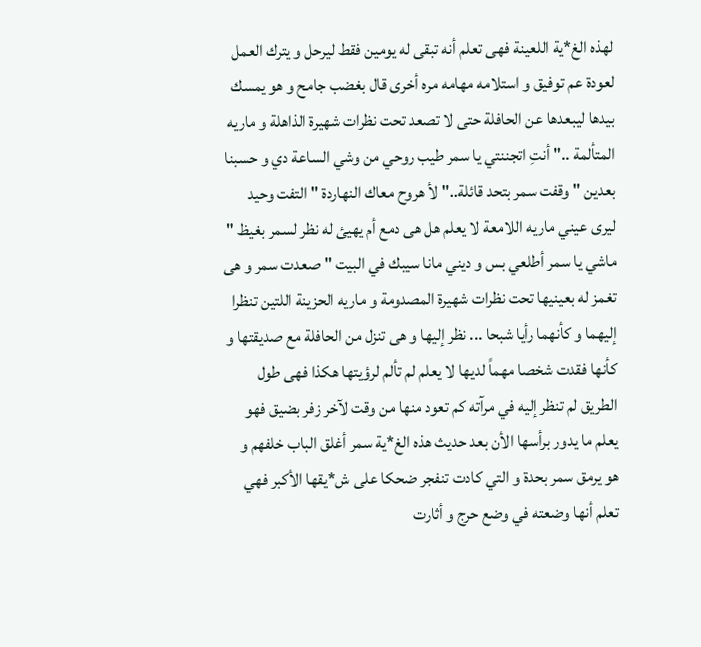لهذه الغ*ية اللعينة فهى تعلم أنه تبقى له يومين فقط ليرحل و يترك العمل لعودة عم توفيق و استلامه مهامه مره أخرى قال بغضب جامح و هو يمسك بيدها ليبعدها عن الحافلة حتى لا تصعد تحت نظرات شهيرة الذاهلة و ماريه المتألمة .." أنتِ اتجننتي يا سمر طيب روحي من وشي الساعة دي و حسبنا بعدين " وقفت سمر بتحد قائلة.." لأ هروح معاك النهاردة " التفت وحيد ليرى عيني ماريه اللامعة لا يعلم هل هى دمع أم يهيئ له نظر لسمر بغيظ " ماشي يا سمر أطلعي بس و ديني مانا سيبك في البيت " صعدت سمر و هى تغمز له بعينيها تحت نظرات شهيرة المصدومة و ماريه الحزينة اللتين تنظرا إليهما و كأنهما رأيا شبحا ... نظر إليها و هى تنزل من الحافلة مع صديقتها و كأنها فقدت شخصا مهماً لديها لا يعلم لم تألم لرؤيتها هكذا فهى طول الطريق لم تنظر إليه في مرآته كم تعود منها من وقت لآخر زفر بضيق فهو يعلم ما يدور برأسها الأن بعد حديث هذه الغ*ية سمر أغلق الباب خلفهم و هو يرمق سمر بحدة و التي كادت تنفجر ضحكا على ش*يقها الأكبر فهي تعلم أنها وضعته في وضع حرج و أثارت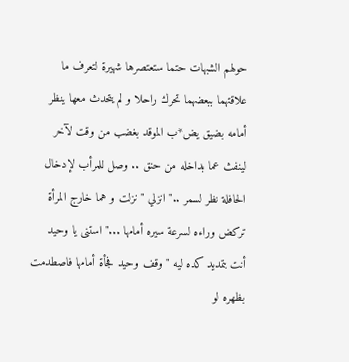حولهم الشبهات حتما ستعتصرها شهيرة لتعرف ما علاقتهما ببعضهما تحرك راحلا و لم يتحدث معها ينظر أمامه بضيق يض*ب الموقد بغضب من وقت لآخر لينفث عما بداخله من حنق .. وصل للمرأب لإدخال الحافلة نظر لسمر .." انزلي " نزلت و هما خارج المرأة تركض وراءه لسرعة سيره أمامها ..." استنى يا وحيد أنت بتمديد كده ليه " وقف وحيد فجأة أمامها فاصطدمت بظهره لو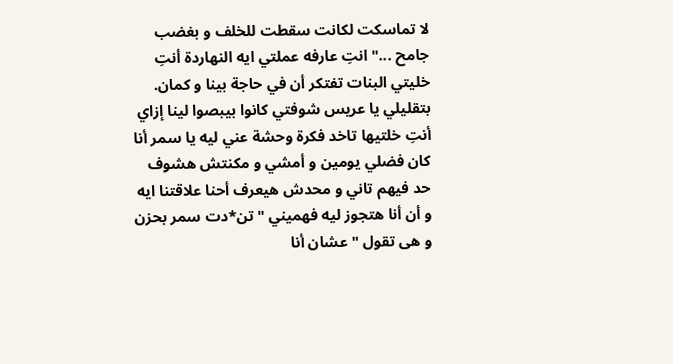لا تماسكت لكانت سقطت للخلف و بغضب جامح ..." انتِ عارفه عملتي ايه النهاردة أنتِ خليتي البنات تفتكر أن في حاجة بينا و كمان. بتقليلي يا عريس شوفتي كانوا بيبصوا لينا إزاي أنتِ خلتيها تاخد فكرة وحشة عني ليه يا سمر أنا كان فضلي يومين و أمشي و مكنتش هشوف حد فيهم تاني و محدش هيعرف أحنا علاقتنا ايه و أن أنا هتجوز ليه فهميني " تن*دت سمر بحزن و هى تقول " عشان أنا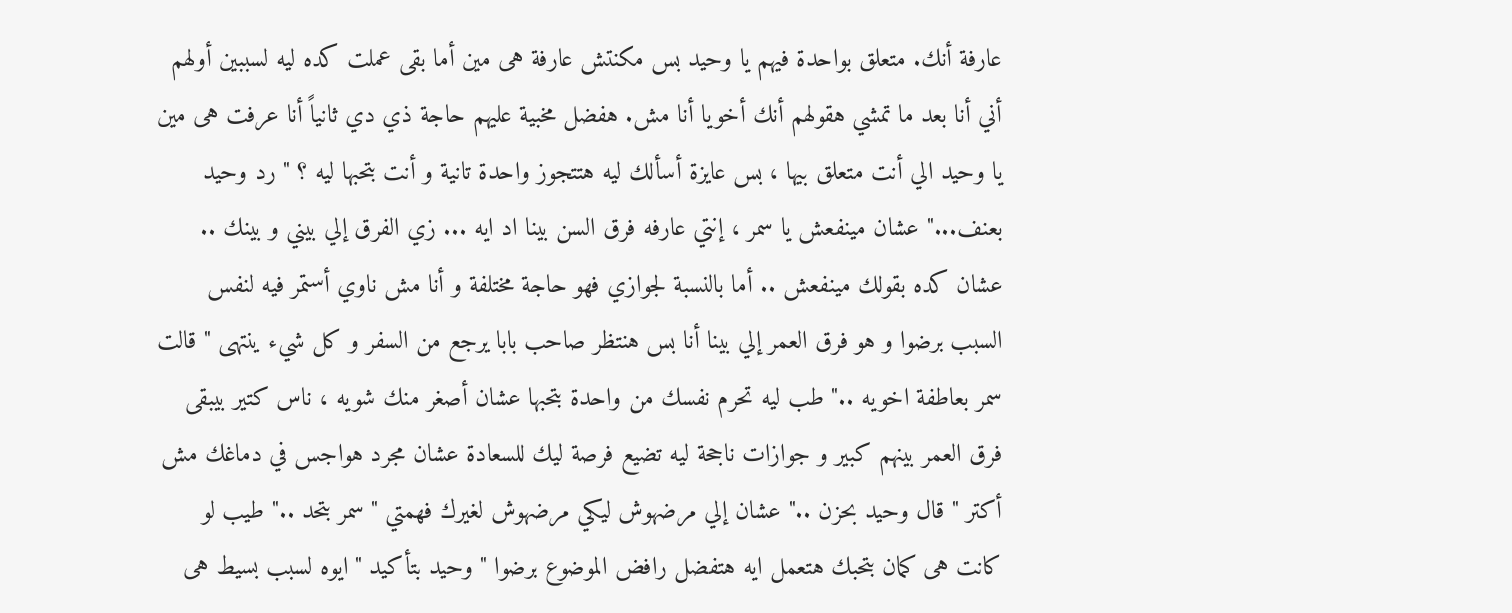عارفة أنك. متعلق بواحدة فيهم يا وحيد بس مكنتش عارفة هى مين أما بقى عملت كده ليه لسببين أولهم أني أنا بعد ما تمشي هقولهم أنك أخويا أنا مش. هفضل مخبية عليهم حاجة ذي دي ثانياً أنا عرفت هى مين يا وحيد الي أنت متعلق بيها ، بس عايزة أسألك ليه هتتجوز واحدة تانية و أنت بتحبها ليه ؟ " رد وحيد بعنف..." عشان مينفعش يا سمر ، إنتي عارفه فرق السن بينا اد ايه ... زي الفرق إلي بيني و بينك .. عشان كده بقولك مينفعش .. أما بالنسبة لجوازي فهو حاجة مختلفة و أنا مش ناوي أستمر فيه لنفس السبب برضوا و هو فرق العمر إلي بينا أنا بس هنتظر صاحب بابا يرجع من السفر و كل شيء ينتهى " قالت سمر بعاطفة اخويه .." طب ليه تحرم نفسك من واحدة بتحبها عشان أصغر منك شويه ، ناس كتير بيبقى فرق العمر بينهم كبير و جوازات ناجحة ليه تضيع فرصة ليك للسعادة عشان مجرد هواجس في دماغك مش أكتر " قال وحيد بحزن .." عشان إلي مرضهوش ليكي مرضهوش لغيرك فهمتي " سمر بتحد .." طيب لو كانت هى كمان بتحبك هتعمل ايه هتفضل رافض الموضوع برضوا " وحيد بتأكيد " ايوه لسبب بسيط هى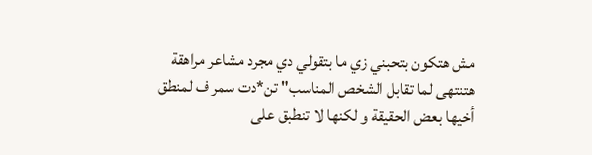مش هتكون بتحبني زي ما بتقولي دي مجرد مشاعر مراهقة هتنتهى لما تقابل الشخص المناسب" تن*دت سمر ف لمنطق أخيها بعض الحقيقة و لكنها لا تنطبق على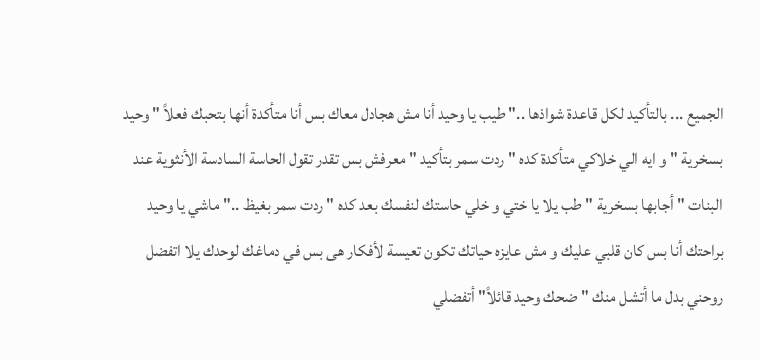الجميع ... بالتأكيد لكل قاعدة شواذها .." طيب يا وحيد أنا مش هجادل معاك بس أنا متأكدة أنها بتحبك فعلاً " وحيد بسخرية " و ايه الي خلاكي متأكدة كده " ردت سمر بتأكيد " معرفش بس تقدر تقول الحاسة السادسة الأنثوية عند البنات " أجابها بسخرية " طب يلا يا ختي و خلي حاستك لنفسك بعد كده " ردت سمر بغيظ .." ماشي يا وحيد براحتك أنا بس كان قلبي عليك و مش عايزه حياتك تكون تعيسة لأفكار هى بس في دماغك لوحدك يلا اتفضل روحني بدل ما أتشل منك " ضحك وحيد قائلاً" أتفضلي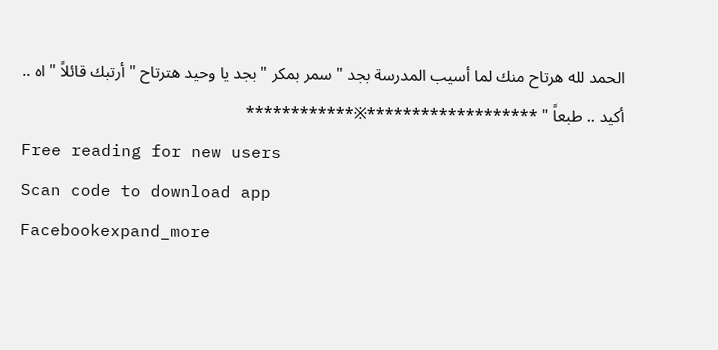الحمد لله هرتاح منك لما أسيب المدرسة بجد " سمر بمكر " بجد يا وحيد هترتاح " أرتبك قائلاً " اه .. أكيد .. طبعاً " *******************※************
Free reading for new users
Scan code to download app
Facebookexpand_more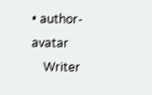• author-avatar
    Writer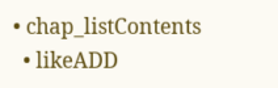• chap_listContents
  • likeADD